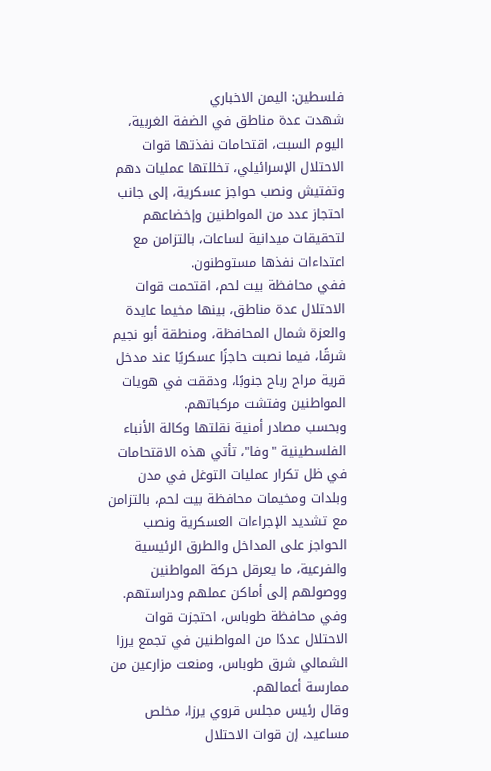فلسطين: اليمن الاخباري
شهدت عدة مناطق في الضفة الغربية، اليوم السبت، اقتحامات نفذتها قوات الاحتلال الإسرائيلي، تخللتها عمليات دهم وتفتيش ونصب حواجز عسكرية، إلى جانب احتجاز عدد من المواطنين وإخضاعهم لتحقيقات ميدانية لساعات، بالتزامن مع اعتداءات نفذها مستوطنون.
ففي محافظة بيت لحم، اقتحمت قوات الاحتلال عدة مناطق، بينها مخيما عايدة والعزة شمال المحافظة، ومنطقة أبو نجيم شرقًا، فيما نصبت حاجزًا عسكريًا عند مدخل قرية مراح رباح جنوبًا، ودققت في هويات المواطنين وفتشت مركباتهم.
وبحسب مصادر أمنية نقلتها وكالة الأنباء الفلسطينية "وفا"، تأتي هذه الاقتحامات في ظل تكرار عمليات التوغل في مدن وبلدات ومخيمات محافظة بيت لحم، بالتزامن مع تشديد الإجراءات العسكرية ونصب الحواجز على المداخل والطرق الرئيسية والفرعية، ما يعرقل حركة المواطنين ووصولهم إلى أماكن عملهم ودراستهم.
وفي محافظة طوباس، احتجزت قوات الاحتلال عددًا من المواطنين في تجمع يرزا الشمالي شرق طوباس، ومنعت مزارعين من ممارسة أعمالهم.
وقال رئيس مجلس قروي يرزا، مخلص مساعيد، إن قوات الاحتلال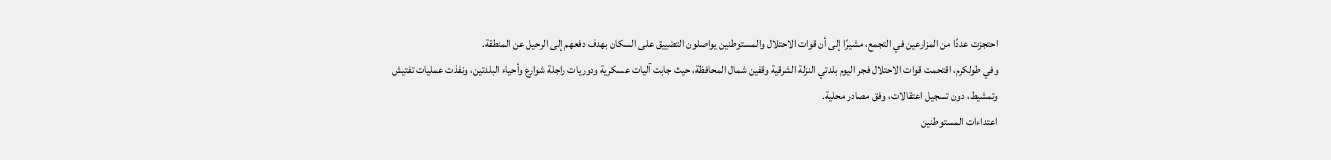احتجزت عددًا من المزارعين في التجمع، مشيرًا إلى أن قوات الاحتلال والمستوطنين يواصلون التضييق على السكان بهدف دفعهم إلى الرحيل عن المنطقة.
وفي طولكرم، اقتحمت قوات الاحتلال فجر اليوم بلدتي النزلة الشرقية وقفين شمال المحافظة، حيث جابت آليات عسكرية ودوريات راجلة شوارع وأحياء البلدتين، ونفذت عمليات تفتيش وتمشيط، دون تسجيل اعتقالات، وفق مصادر محلية.
اعتداءات المستوطنين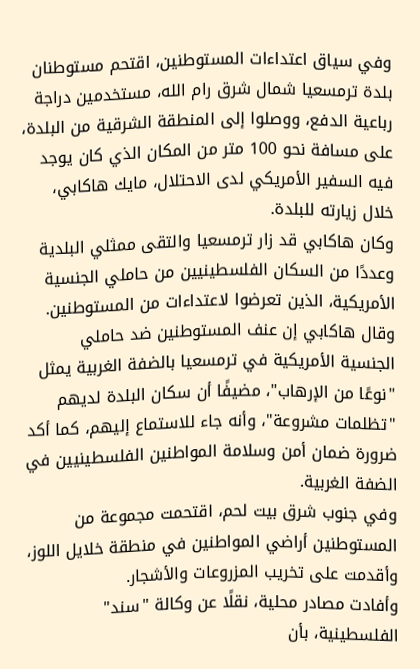وفي سياق اعتداءات المستوطنين، اقتحم مستوطنان بلدة ترمسعيا شمال شرق رام الله، مستخدمين دراجة رباعية الدفع، ووصلوا إلى المنطقة الشرقية من البلدة، على مسافة نحو 100 متر من المكان الذي كان يوجد فيه السفير الأمريكي لدى الاحتلال، مايك هاكابي، خلال زيارته للبلدة.
وكان هاكابي قد زار ترمسعيا والتقى ممثلي البلدية وعددًا من السكان الفلسطينيين من حاملي الجنسية الأمريكية، الذين تعرضوا لاعتداءات من المستوطنين.
وقال هاكابي إن عنف المستوطنين ضد حاملي الجنسية الأمريكية في ترمسعيا بالضفة الغربية يمثل "نوعًا من الإرهاب"، مضيفًا أن سكان البلدة لديهم "تظلمات مشروعة"، وأنه جاء للاستماع إليهم، كما أكد ضرورة ضمان أمن وسلامة المواطنين الفلسطينيين في الضفة الغربية.
وفي جنوب شرق بيت لحم، اقتحمت مجموعة من المستوطنين أراضي المواطنين في منطقة خلايل اللوز، وأقدمت على تخريب المزروعات والأشجار.
وأفادت مصادر محلية، نقلًا عن وكالة "سند" الفلسطينية، بأن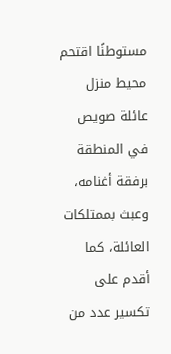مستوطنًا اقتحم محيط منزل عائلة صويص في المنطقة برفقة أغنامه، وعبث بممتلكات العائلة، كما أقدم على تكسير عدد من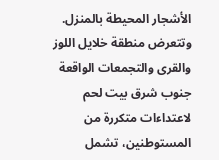الأشجار المحيطة بالمنزل.
وتتعرض منطقة خلايل اللوز والقرى والتجمعات الواقعة جنوب شرق بيت لحم لاعتداءات متكررة من المستوطنين، تشمل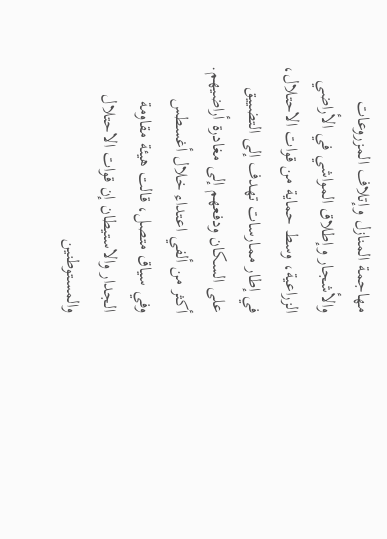مهاجمة المنازل وإتلاف المزروعات والأشجار وإطلاق المواشي في الأراضي الزراعية، وسط حماية من قوات الاحتلال، في إطار ممارسات تهدف إلى التضييق على السكان ودفعهم إلى مغادرة أراضيهم.
أكثر من ألفي اعتداء خلال أغسطس
وفي سياق متصل، قالت هيئة مقاومة الجدار والاستيطان إن قوات الاحتلال والمستوطنين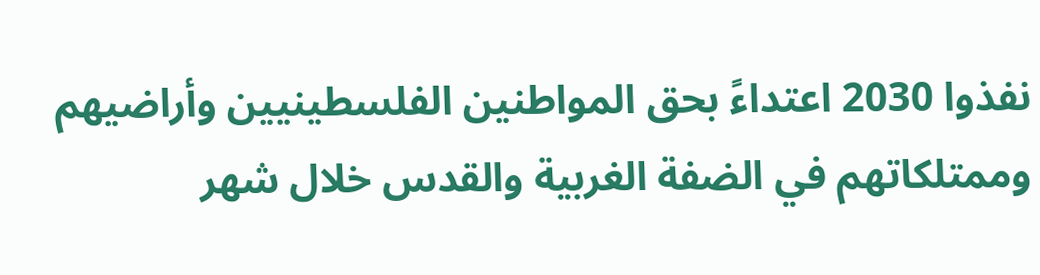نفذوا 2030 اعتداءً بحق المواطنين الفلسطينيين وأراضيهم وممتلكاتهم في الضفة الغربية والقدس خلال شهر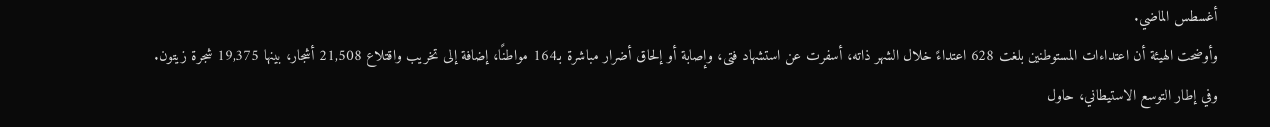أغسطس الماضي.
وأوضحت الهيئة أن اعتداءات المستوطنين بلغت 628 اعتداءً خلال الشهر ذاته، أسفرت عن استشهاد فتى، وإصابة أو إلحاق أضرار مباشرة بـ164 مواطنًا، إضافة إلى تخريب واقتلاع 21,508 أشجار، بينها 19,375 شجرة زيتون.
وفي إطار التوسع الاستيطاني، حاول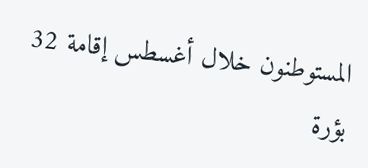المستوطنون خلال أغسطس إقامة 32 بؤرة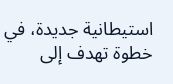استيطانية جديدة، في خطوة تهدف إلى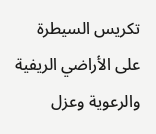تكريس السيطرة على الأراضي الريفية والرعوية وعزل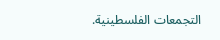التجمعات الفلسطينية.